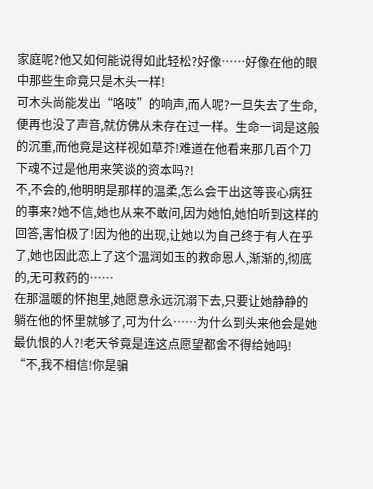家庭呢?他又如何能说得如此轻松?好像……好像在他的眼中那些生命竟只是木头一样!
可木头尚能发出“咯吱”的响声,而人呢?一旦失去了生命,便再也没了声音,就仿佛从未存在过一样。生命一词是这般的沉重,而他竟是这样视如草芥!难道在他看来那几百个刀下魂不过是他用来笑谈的资本吗?!
不,不会的,他明明是那样的温柔,怎么会干出这等丧心病狂的事来?她不信,她也从来不敢问,因为她怕,她怕听到这样的回答,害怕极了!因为他的出现,让她以为自己终于有人在乎了,她也因此恋上了这个温润如玉的救命恩人,渐渐的,彻底的,无可救药的……
在那温暖的怀抱里,她愿意永远沉溺下去,只要让她静静的躺在他的怀里就够了,可为什么……为什么到头来他会是她最仇恨的人?!老天爷竟是连这点愿望都舍不得给她吗!
“不,我不相信!你是骗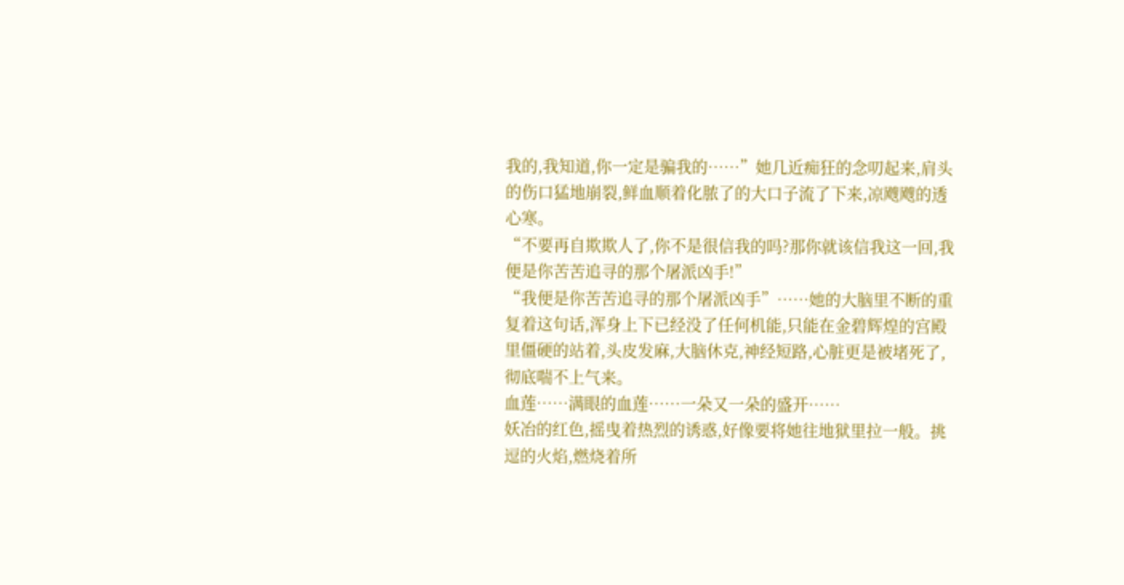我的,我知道,你一定是骗我的……”她几近痴狂的念叨起来,肩头的伤口猛地崩裂,鲜血顺着化脓了的大口子流了下来,凉飕飕的透心寒。
“不要再自欺欺人了,你不是很信我的吗?那你就该信我这一回,我便是你苦苦追寻的那个屠派凶手!”
“我便是你苦苦追寻的那个屠派凶手”……她的大脑里不断的重复着这句话,浑身上下已经没了任何机能,只能在金碧辉煌的宫殿里僵硬的站着,头皮发麻,大脑休克,神经短路,心脏更是被堵死了,彻底喘不上气来。
血莲……满眼的血莲……一朵又一朵的盛开……
妖冶的红色,摇曳着热烈的诱惑,好像要将她往地狱里拉一般。挑逗的火焰,燃烧着所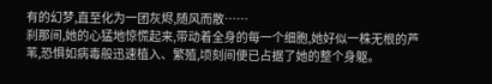有的幻梦,直至化为一团灰烬,随风而散……
刹那间,她的心猛地惊慌起来,带动着全身的每一个细胞,她好似一株无根的芦苇,恐惧如病毒般迅速植入、繁殖,顷刻间便已占据了她的整个身躯。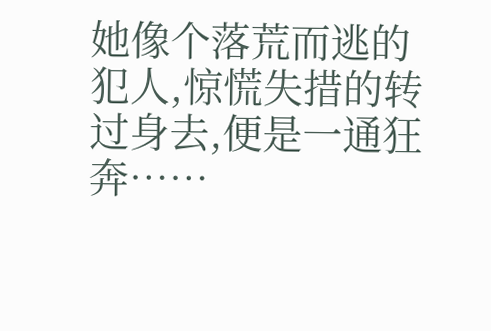她像个落荒而逃的犯人,惊慌失措的转过身去,便是一通狂奔……